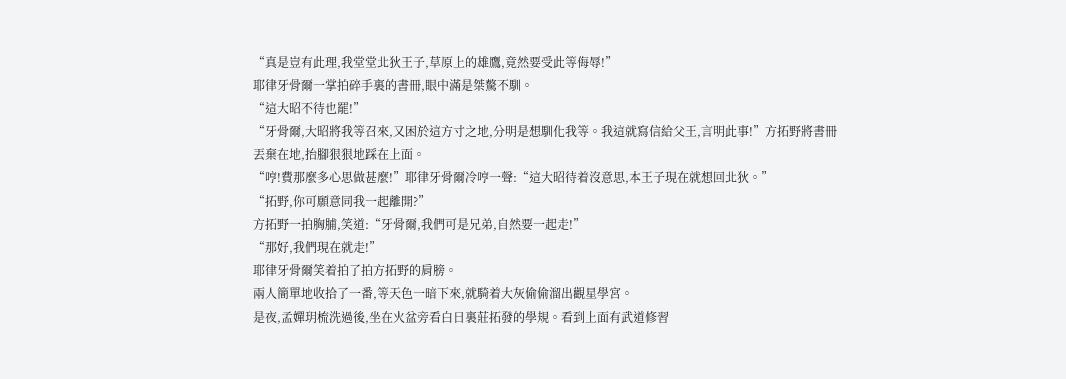“真是豈有此理,我堂堂北狄王子,草原上的雄鷹,竟然要受此等侮辱!”
耶律牙骨爾一掌拍碎手裏的書冊,眼中滿是桀驁不馴。
“這大昭不待也罷!”
“牙骨爾,大昭將我等召來,又困於這方寸之地,分明是想馴化我等。我這就寫信給父王,言明此事!”方拓野將書冊丟棄在地,抬腳狠狠地踩在上面。
“哼!費那麼多心思做甚麼!”耶律牙骨爾冷哼一聲:“這大昭待着沒意思,本王子現在就想回北狄。”
“拓野,你可願意同我一起離開?”
方拓野一拍胸脯,笑道:“牙骨爾,我們可是兄弟,自然要一起走!”
“那好,我們現在就走!”
耶律牙骨爾笑着拍了拍方拓野的肩膀。
兩人簡單地收拾了一番,等天色一暗下來,就騎着大灰偷偷溜出觀星學宮。
是夜,孟嬋玥梳洗過後,坐在火盆旁看白日裏莊拓發的學規。看到上面有武道修習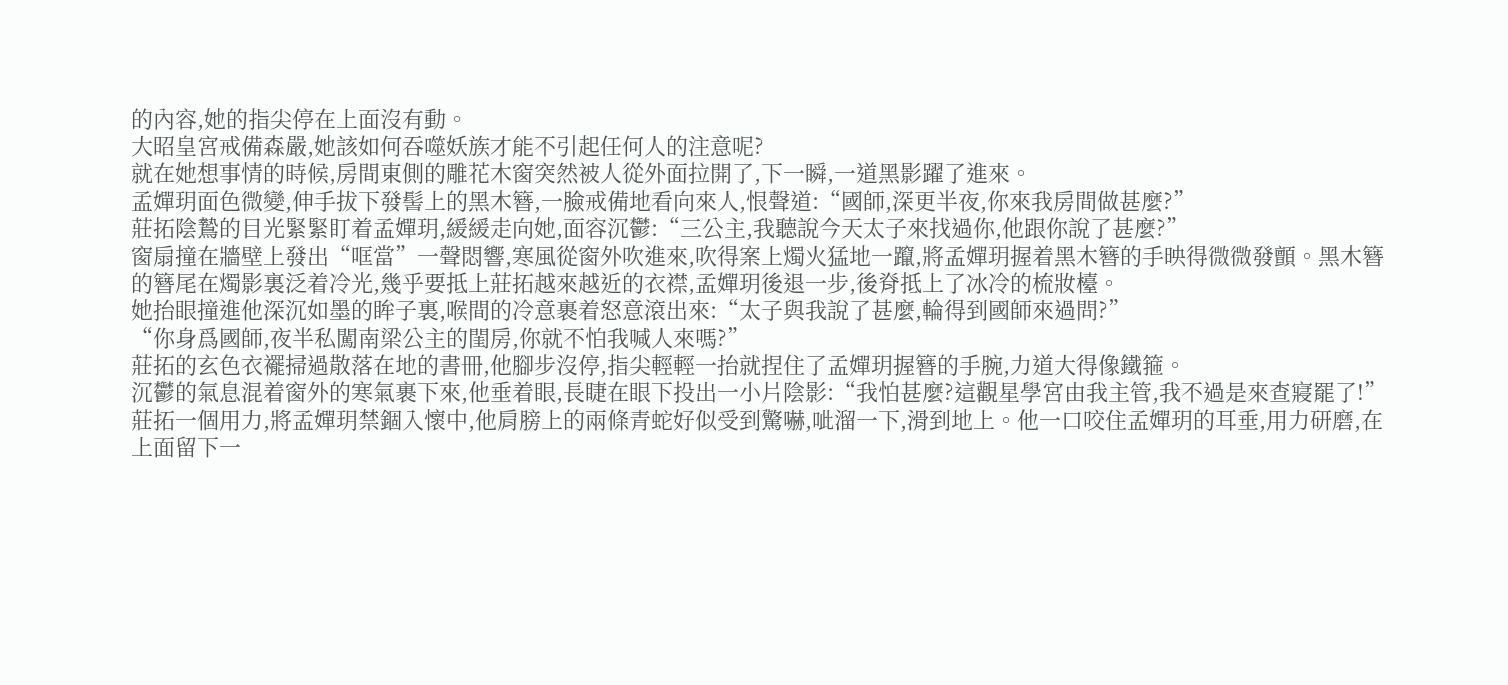的內容,她的指尖停在上面沒有動。
大昭皇宮戒備森嚴,她該如何吞噬妖族才能不引起任何人的注意呢?
就在她想事情的時候,房間東側的雕花木窗突然被人從外面拉開了,下一瞬,一道黑影躍了進來。
孟嬋玥面色微變,伸手拔下發髻上的黑木簪,一臉戒備地看向來人,恨聲道:“國師,深更半夜,你來我房間做甚麼?”
莊拓陰鷙的目光緊緊盯着孟嬋玥,緩緩走向她,面容沉鬱:“三公主,我聽說今天太子來找過你,他跟你說了甚麼?”
窗扇撞在牆壁上發出“哐當”一聲悶響,寒風從窗外吹進來,吹得案上燭火猛地一躥,將孟嬋玥握着黑木簪的手映得微微發顫。黑木簪的簪尾在燭影裏泛着冷光,幾乎要抵上莊拓越來越近的衣襟,孟嬋玥後退一步,後脊抵上了冰冷的梳妝檯。
她抬眼撞進他深沉如墨的眸子裏,喉間的冷意裹着怒意滾出來:“太子與我說了甚麼,輪得到國師來過問?”
“你身爲國師,夜半私闖南梁公主的閨房,你就不怕我喊人來嗎?”
莊拓的玄色衣襬掃過散落在地的書冊,他腳步沒停,指尖輕輕一抬就捏住了孟嬋玥握簪的手腕,力道大得像鐵箍。
沉鬱的氣息混着窗外的寒氣裹下來,他垂着眼,長睫在眼下投出一小片陰影:“我怕甚麼?這觀星學宮由我主管,我不過是來查寢罷了!”
莊拓一個用力,將孟嬋玥禁錮入懷中,他肩膀上的兩條青蛇好似受到驚嚇,呲溜一下,滑到地上。他一口咬住孟嬋玥的耳垂,用力研磨,在上面留下一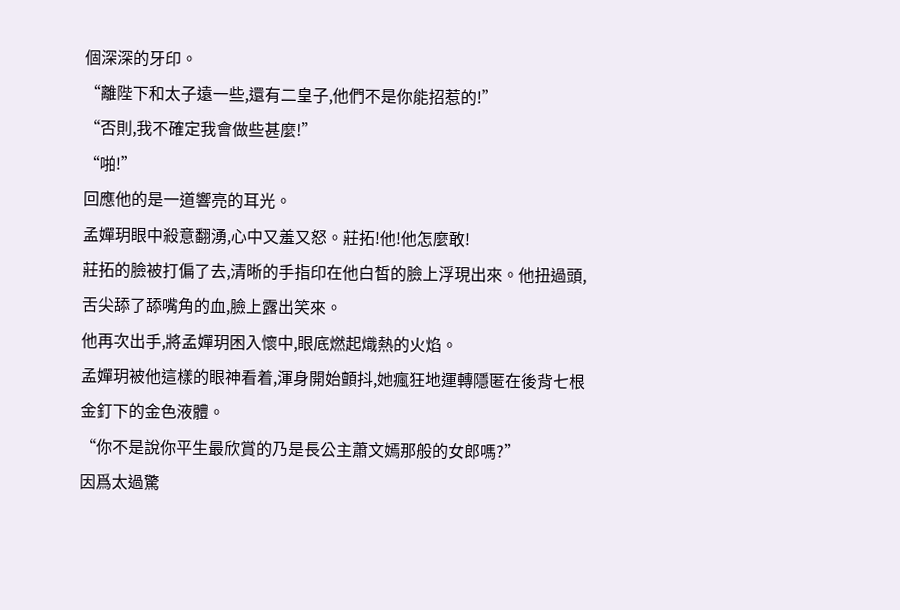個深深的牙印。
“離陛下和太子遠一些,還有二皇子,他們不是你能招惹的!”
“否則,我不確定我會做些甚麼!”
“啪!”
回應他的是一道響亮的耳光。
孟嬋玥眼中殺意翻湧,心中又羞又怒。莊拓!他!他怎麼敢!
莊拓的臉被打偏了去,清晰的手指印在他白皙的臉上浮現出來。他扭過頭,舌尖舔了舔嘴角的血,臉上露出笑來。
他再次出手,將孟嬋玥困入懷中,眼底燃起熾熱的火焰。
孟嬋玥被他這樣的眼神看着,渾身開始顫抖,她瘋狂地運轉隱匿在後背七根金釘下的金色液體。
“你不是說你平生最欣賞的乃是長公主蕭文嫣那般的女郎嗎?”
因爲太過驚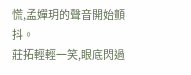慌,孟嬋玥的聲音開始顫抖。
莊拓輕輕一笑,眼底閃過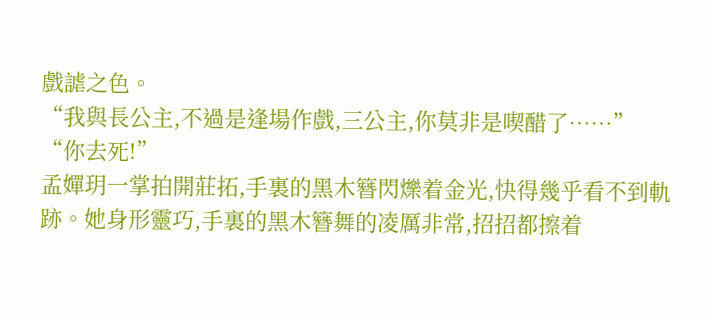戲謔之色。
“我與長公主,不過是逢場作戲,三公主,你莫非是喫醋了……”
“你去死!”
孟嬋玥一掌拍開莊拓,手裏的黑木簪閃爍着金光,快得幾乎看不到軌跡。她身形靈巧,手裏的黑木簪舞的凌厲非常,招招都擦着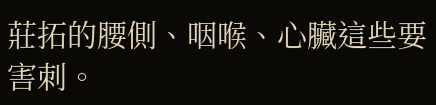莊拓的腰側、咽喉、心臟這些要害刺。